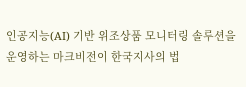인공지능(AI) 기반 위조상품 모니터링 솔루션을 운영하는 마크비전이 한국지사의 법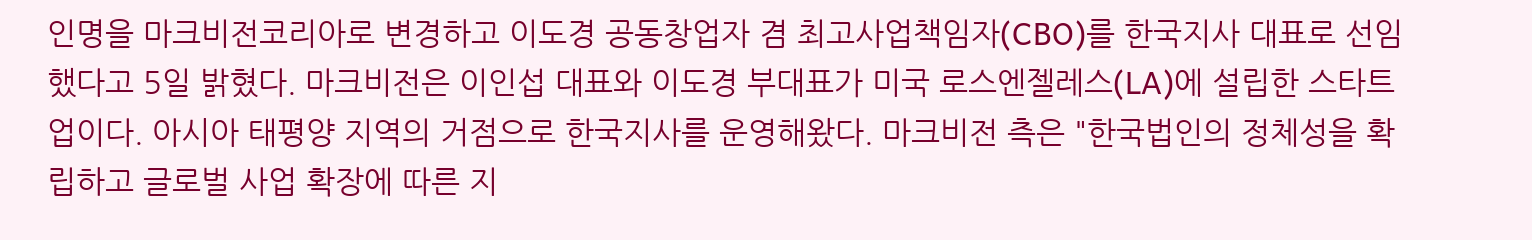인명을 마크비전코리아로 변경하고 이도경 공동창업자 겸 최고사업책임자(CBO)를 한국지사 대표로 선임했다고 5일 밝혔다. 마크비전은 이인섭 대표와 이도경 부대표가 미국 로스엔젤레스(LA)에 설립한 스타트업이다. 아시아 태평양 지역의 거점으로 한국지사를 운영해왔다. 마크비전 측은 "한국법인의 정체성을 확립하고 글로벌 사업 확장에 따른 지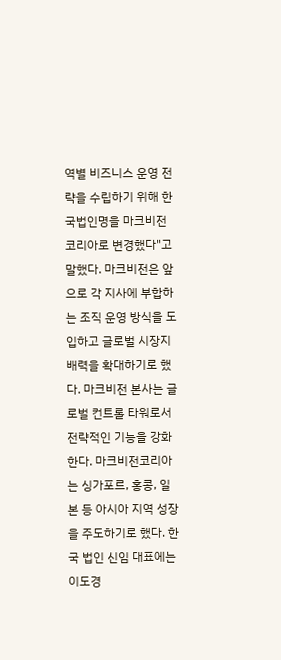역별 비즈니스 운영 전략을 수립하기 위해 한국법인명을 마크비전코리아로 변경했다"고 말했다. 마크비전은 앞으로 각 지사에 부합하는 조직 운영 방식을 도입하고 글로벌 시장지배력을 확대하기로 했다. 마크비전 본사는 글로벌 컨트롤 타워로서 전략적인 기능을 강화한다. 마크비전코리아는 싱가포르, 홍콩, 일본 등 아시아 지역 성장을 주도하기로 했다. 한국 법인 신임 대표에는 이도경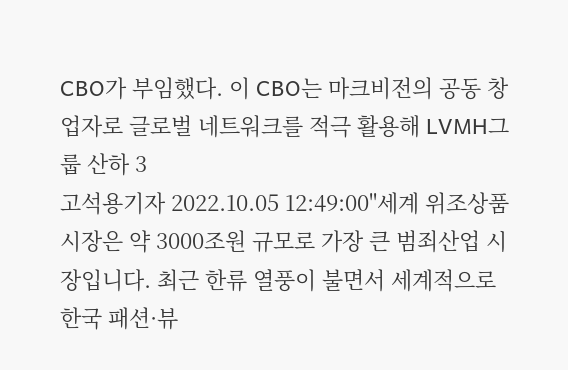CBO가 부임했다. 이 CBO는 마크비전의 공동 창업자로 글로벌 네트워크를 적극 활용해 LVMH그룹 산하 3
고석용기자 2022.10.05 12:49:00"세계 위조상품 시장은 약 3000조원 규모로 가장 큰 범죄산업 시장입니다. 최근 한류 열풍이 불면서 세계적으로 한국 패션·뷰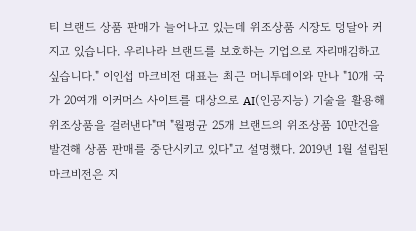티 브랜드 상품 판매가 늘어나고 있는데 위조상품 시장도 덩달아 커지고 있습니다. 우리나라 브랜드를 보호하는 기업으로 자리매김하고 싶습니다." 이인섭 마크비전 대표는 최근 머니투데이와 만나 "10개 국가 20여개 이커머스 사이트를 대상으로 AI(인공지능) 기술을 활용해 위조상품을 걸러낸다"며 "월평균 25개 브랜드의 위조상품 10만건을 발견해 상품 판매를 중단시키고 있다"고 설명했다. 2019년 1월 설립된 마크비전은 지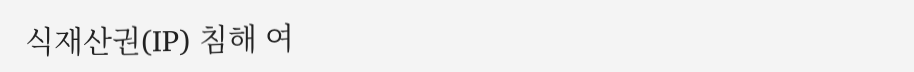식재산권(IP) 침해 여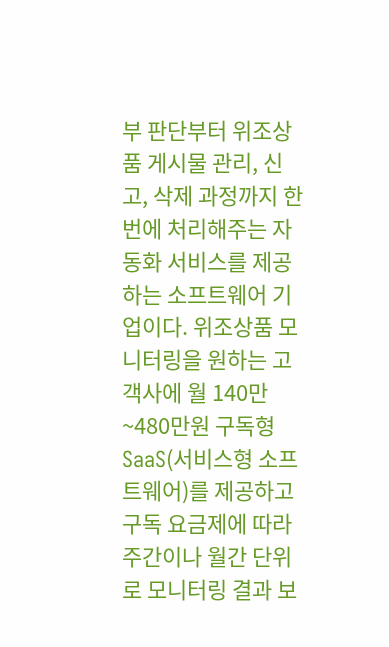부 판단부터 위조상품 게시물 관리, 신고, 삭제 과정까지 한 번에 처리해주는 자동화 서비스를 제공하는 소프트웨어 기업이다. 위조상품 모니터링을 원하는 고객사에 월 140만~480만원 구독형 SaaS(서비스형 소프트웨어)를 제공하고 구독 요금제에 따라 주간이나 월간 단위로 모니터링 결과 보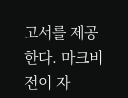고서를 제공한다. 마크비전이 자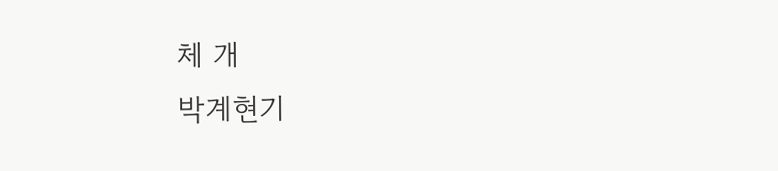체 개
박계현기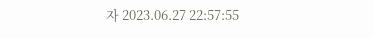자 2023.06.27 22:57:55